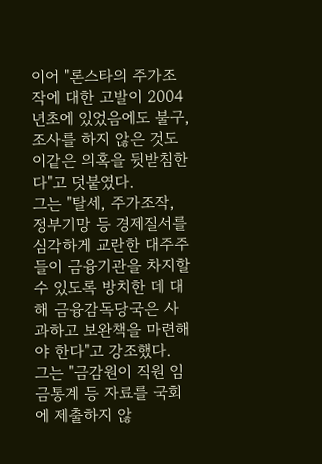이어 "론스타의 주가조작에 대한 고발이 2004년초에 있었음에도 불구, 조사를 하지 않은 것도 이같은 의혹을 뒷받침한다"고 덧붙였다.
그는 "탈세, 주가조작, 정부기망 등 경제질서를 심각하게 교란한 대주주들이 금융기관을 차지할 수 있도록 방치한 데 대해 금융감독당국은 사과하고 보완책을 마련해야 한다"고 강조했다.
그는 "금감원이 직원 임금통계 등 자료를 국회에 제출하지 않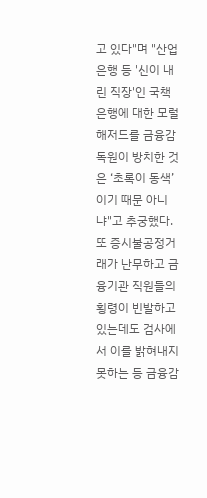고 있다"며 "산업은행 등 '신이 내린 직장'인 국책은행에 대한 모럴해저드를 금융감독원이 방치한 것은 ‘초록이 동색’이기 때문 아니냐"고 추궁했다.
또 증시불공정거래가 난무하고 금융기관 직원들의 횡령이 빈발하고 있는데도 검사에서 이를 밝혀내지 못하는 등 금융감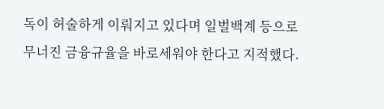독이 허술하게 이뤄지고 있다며 일벌백계 등으로 무너진 금융규율을 바로세워야 한다고 지적했다.